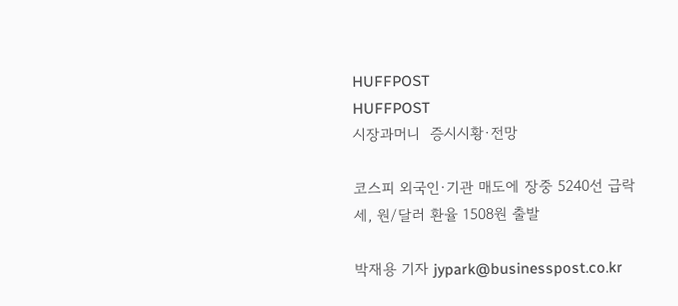HUFFPOST
HUFFPOST
시장과머니  증시시황·전망

코스피 외국인·기관 매도에 장중 5240선 급락세, 원/달러 환율 1508원 출발

박재용 기자 jypark@businesspost.co.kr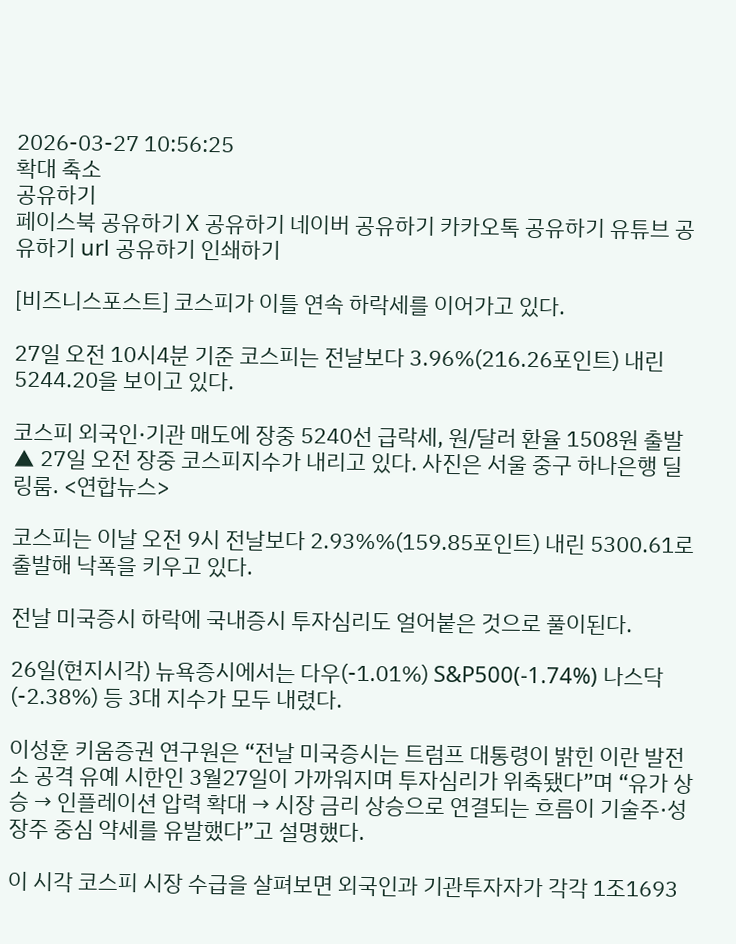2026-03-27 10:56:25
확대 축소
공유하기
페이스북 공유하기 X 공유하기 네이버 공유하기 카카오톡 공유하기 유튜브 공유하기 url 공유하기 인쇄하기

[비즈니스포스트] 코스피가 이틀 연속 하락세를 이어가고 있다.

27일 오전 10시4분 기준 코스피는 전날보다 3.96%(216.26포인트) 내린 5244.20을 보이고 있다.

코스피 외국인·기관 매도에 장중 5240선 급락세, 원/달러 환율 1508원 출발
▲ 27일 오전 장중 코스피지수가 내리고 있다. 사진은 서울 중구 하나은행 딜링룸. <연합뉴스>

코스피는 이날 오전 9시 전날보다 2.93%%(159.85포인트) 내린 5300.61로 출발해 낙폭을 키우고 있다.

전날 미국증시 하락에 국내증시 투자심리도 얼어붙은 것으로 풀이된다.

26일(현지시각) 뉴욕증시에서는 다우(-1.01%) S&P500(-1.74%) 나스닥(-2.38%) 등 3대 지수가 모두 내렸다.

이성훈 키움증권 연구원은 “전날 미국증시는 트럼프 대통령이 밝힌 이란 발전소 공격 유예 시한인 3월27일이 가까워지며 투자심리가 위축됐다”며 “유가 상승 → 인플레이션 압력 확대 → 시장 금리 상승으로 연결되는 흐름이 기술주·성장주 중심 약세를 유발했다”고 설명했다.

이 시각 코스피 시장 수급을 살펴보면 외국인과 기관투자자가 각각 1조1693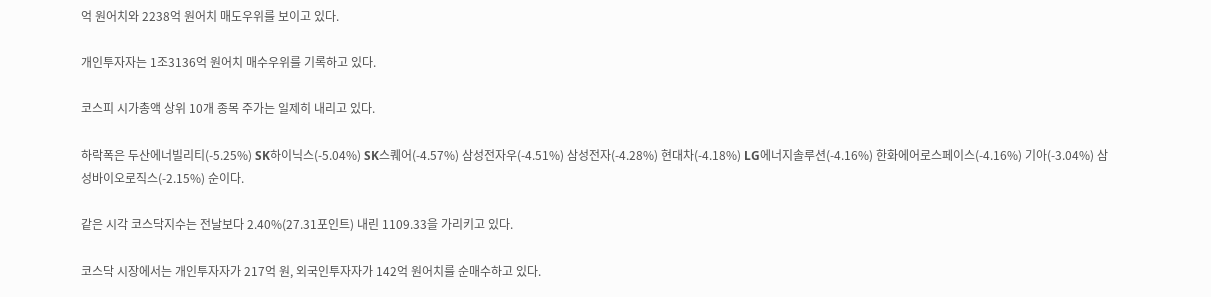억 원어치와 2238억 원어치 매도우위를 보이고 있다.

개인투자자는 1조3136억 원어치 매수우위를 기록하고 있다.

코스피 시가총액 상위 10개 종목 주가는 일제히 내리고 있다.

하락폭은 두산에너빌리티(-5.25%) SK하이닉스(-5.04%) SK스퀘어(-4.57%) 삼성전자우(-4.51%) 삼성전자(-4.28%) 현대차(-4.18%) LG에너지솔루션(-4.16%) 한화에어로스페이스(-4.16%) 기아(-3.04%) 삼성바이오로직스(-2.15%) 순이다.

같은 시각 코스닥지수는 전날보다 2.40%(27.31포인트) 내린 1109.33을 가리키고 있다.

코스닥 시장에서는 개인투자자가 217억 원, 외국인투자자가 142억 원어치를 순매수하고 있다.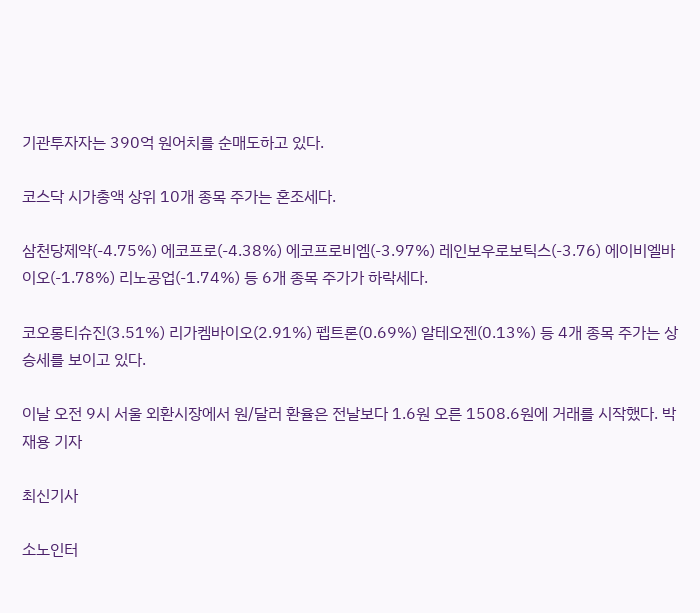기관투자자는 390억 원어치를 순매도하고 있다.

코스닥 시가총액 상위 10개 종목 주가는 혼조세다.

삼천당제약(-4.75%) 에코프로(-4.38%) 에코프로비엠(-3.97%) 레인보우로보틱스(-3.76) 에이비엘바이오(-1.78%) 리노공업(-1.74%) 등 6개 종목 주가가 하락세다.

코오롱티슈진(3.51%) 리가켐바이오(2.91%) 펩트론(0.69%) 알테오젠(0.13%) 등 4개 종목 주가는 상승세를 보이고 있다.

이날 오전 9시 서울 외환시장에서 원/달러 환율은 전날보다 1.6원 오른 1508.6원에 거래를 시작했다. 박재용 기자

최신기사

소노인터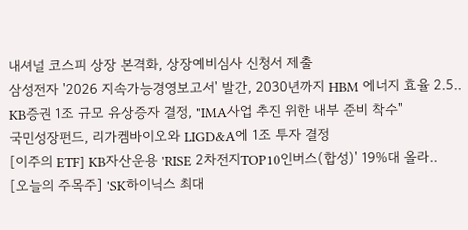내셔널 코스피 상장 본격화, 상장예비심사 신청서 제출
삼성전자 '2026 지속가능경영보고서' 발간, 2030년까지 HBM 에너지 효율 2.5..
KB증권 1조 규모 유상증자 결정, "IMA사업 추진 위한 내부 준비 착수"
국민성장펀드, 리가켐바이오와 LIGD&A에 1조 투자 결정
[이주의 ETF] KB자산운용 'RISE 2차전지TOP10인버스(합성)' 19%대 올라..
[오늘의 주목주] 'SK하이닉스 최대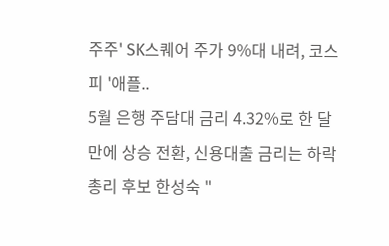주주' SK스퀘어 주가 9%대 내려, 코스피 '애플..
5월 은행 주담대 금리 4.32%로 한 달 만에 상승 전환, 신용대출 금리는 하락
총리 후보 한성숙 "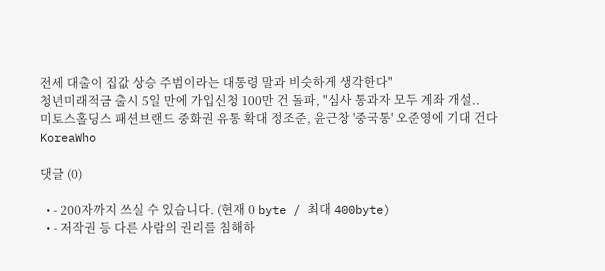전세 대출이 집값 상승 주범이라는 대통령 말과 비슷하게 생각한다"
청년미래적금 출시 5일 만에 가입신청 100만 건 돌파, "심사 통과자 모두 계좌 개설..
미토스홀딩스 패션브랜드 중화권 유통 확대 정조준, 윤근창 '중국통' 오준영에 기대 건다
KoreaWho

댓글 (0)

  • - 200자까지 쓰실 수 있습니다. (현재 0 byte / 최대 400byte)
  • - 저작권 등 다른 사람의 권리를 침해하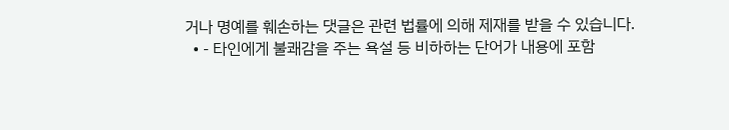거나 명예를 훼손하는 댓글은 관련 법률에 의해 제재를 받을 수 있습니다.
  • - 타인에게 불쾌감을 주는 욕설 등 비하하는 단어가 내용에 포함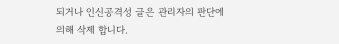되거나 인신공격성 글은 관리자의 판단에 의해 삭제 합니다.